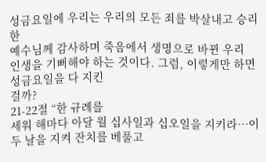성금요일에 우리는 우리의 모든 죄를 박살내고 승리한
예수님께 감사하며 죽음에서 생명으로 바뀐 우리
인생을 기뻐해야 하는 것이다. 그럼, 이렇게만 하면 성금요일을 다 지킨
걸까?
21-22절 “한 규례를
세워 해마다 아달 월 십사일과 십오일을 지키라…이 두 날을 지켜 잔치를 베풀고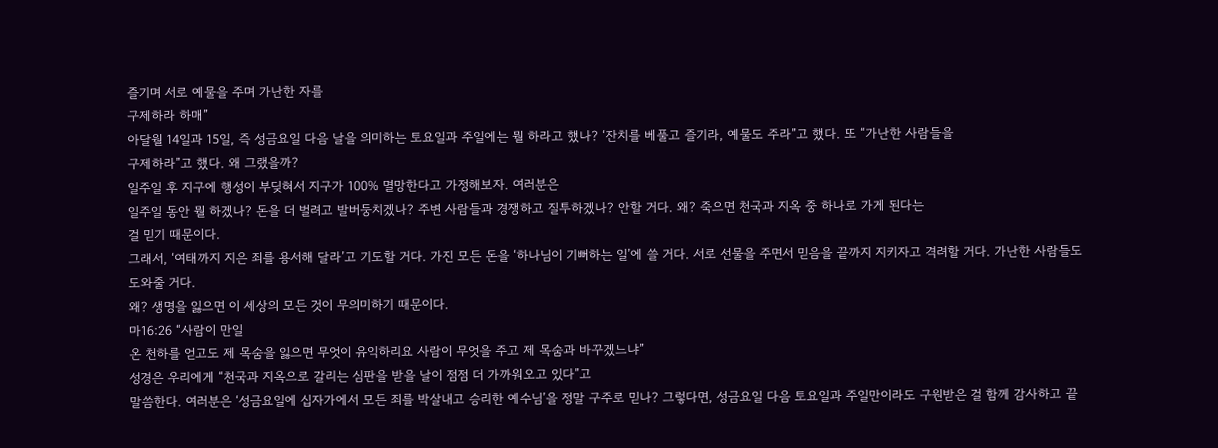즐기며 서로 예물을 주며 가난한 자를
구제하라 하매”
아달월 14일과 15일, 즉 성금요일 다음 날을 의미하는 토요일과 주일에는 뭘 하라고 했나? ‘잔치를 베풀고 즐기라, 예물도 주라”고 했다. 또 “가난한 사람들을
구제하라”고 했다. 왜 그랬을까?
일주일 후 지구에 행성이 부딪혀서 지구가 100% 멸망한다고 가정해보자. 여러분은
일주일 동안 뭘 하겠나? 돈을 더 벌려고 발버둥치겠나? 주변 사람들과 경쟁하고 질투하겠나? 안할 거다. 왜? 죽으면 천국과 지옥 중 하나로 가게 된다는
걸 믿기 때문이다.
그래서, ‘여태까지 지은 죄를 용서해 달라’고 기도할 거다. 가진 모든 돈을 ‘하나님이 기뻐하는 일’에 쓸 거다. 서로 선물을 주면서 믿음을 끝까지 지키자고 격려할 거다. 가난한 사람들도 도와줄 거다.
왜? 생명을 잃으면 이 세상의 모든 것이 무의미하기 때문이다.
마16:26 “사람이 만일
온 천하를 얻고도 제 목숨을 잃으면 무엇이 유익하리요 사람이 무엇을 주고 제 목숨과 바꾸겠느냐”
성경은 우리에게 “천국과 지옥으로 갈리는 심판을 받을 날이 점점 더 가까워오고 있다”고
말씀한다. 여러분은 ‘성금요일에 십자가에서 모든 죄를 박살내고 승리한 예수님’을 정말 구주로 믿나? 그렇다면, 성금요일 다음 토요일과 주일만이라도 구원받은 걸 함께 감사하고 끝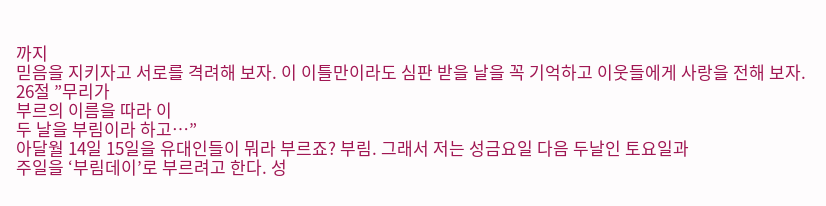까지
믿음을 지키자고 서로를 격려해 보자. 이 이틀만이라도 심판 받을 날을 꼭 기억하고 이웃들에게 사랑을 전해 보자.
26절 ”무리가
부르의 이름을 따라 이
두 날을 부림이라 하고…”
아달월 14일 15일을 유대인들이 뭐라 부르죠? 부림. 그래서 저는 성금요일 다음 두날인 토요일과
주일을 ‘부림데이’로 부르려고 한다. 성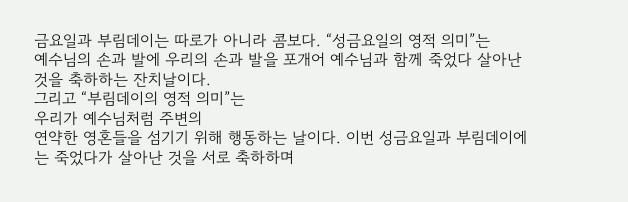금요일과 부림데이는 따로가 아니라 콤보다. “성금요일의 영적 의미”는
예수님의 손과 발에 우리의 손과 발을 포개어 예수님과 함께 죽었다 살아난 것을 축하하는 잔치날이다.
그리고 “부림데이의 영적 의미”는
우리가 예수님처럼 주변의
연약한 영혼들을 섬기기 위해 행동하는 날이다. 이번 성금요일과 부림데이에는 죽었다가 살아난 것을 서로 축하하며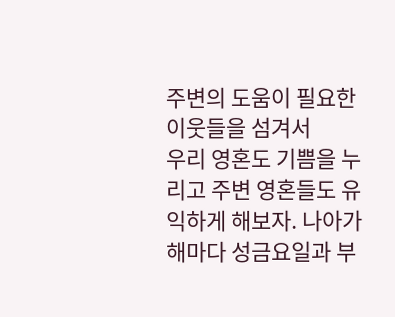주변의 도움이 필요한 이웃들을 섬겨서
우리 영혼도 기쁨을 누리고 주변 영혼들도 유익하게 해보자. 나아가 해마다 성금요일과 부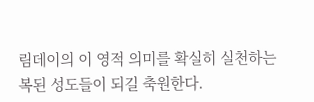림데이의 이 영적 의미를 확실히 실천하는 복된 성도들이 되길 축원한다.